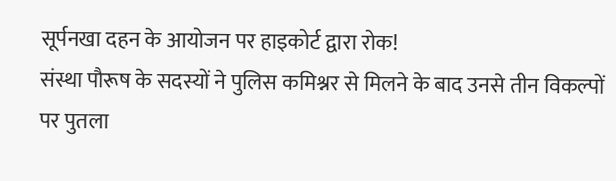सूर्पनखा दहन के आयोजन पर हाइकोर्ट द्वारा रोक!
संस्था पौरूष के सदस्यों ने पुलिस कमिश्नर से मिलने के बाद उनसे तीन विकल्पों पर पुतला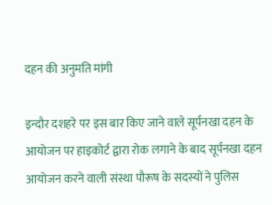दहन की अनुमति मांगी

इन्दौर दशहरे पर इस बार किए जाने वाले सूर्पनखा दहन के आयोजन पर हाइकोर्ट द्वारा रोक लगाने के बाद सूर्पनखा दहन आयोजन करने वाली संस्था पौरूष के सदस्यों ने पुलिस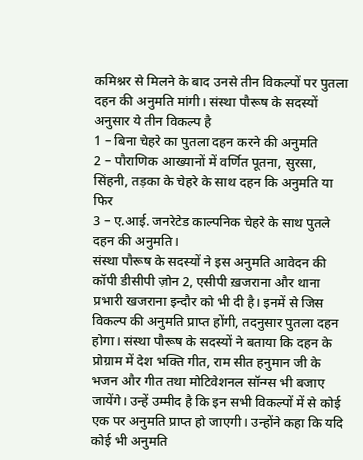कमिश्नर से मिलने के बाद उनसे तीन विकल्पों पर पुतला दहन की अनुमति मांगी। संस्था पौरूष के सदस्यों अनुसार ये तीन विकल्प है
1 – बिना चेहरे का पुतला दहन करने की अनुमति
2 – पौराणिक आख्यानों में वर्णित पूतना, सुरसा, सिंहनी, तड़का के चेहरे के साथ दहन कि अनुमति या फिर
3 – ए.आई. जनरेटेड काल्पनिक चेहरे के साथ पुतले दहन की अनुमति।
संस्था पौरूष के सदस्यों ने इस अनुमति आवेदन की कॉपी डीसीपी ज़ोन 2, एसीपी ख़जराना और थाना प्रभारी खजराना इन्दौर को भी दी है। इनमें से जिस विकल्प की अनुमति प्राप्त होंगी, तदनुसार पुतला दहन होगा। संस्था पौरूष के सदस्यों ने बताया कि दहन के प्रोग्राम में देश भक्ति गीत, राम सीत हनुमान जी के भजन और गीत तथा मोटिवेशनल सॉन्ग्स भी बजाए जायेंगे। उन्हें उम्मीद है कि इन सभी विकल्पों में से कोई एक पर अनुमति प्राप्त हो जाएगी। उन्होंने कहा कि यदि कोई भी अनुमति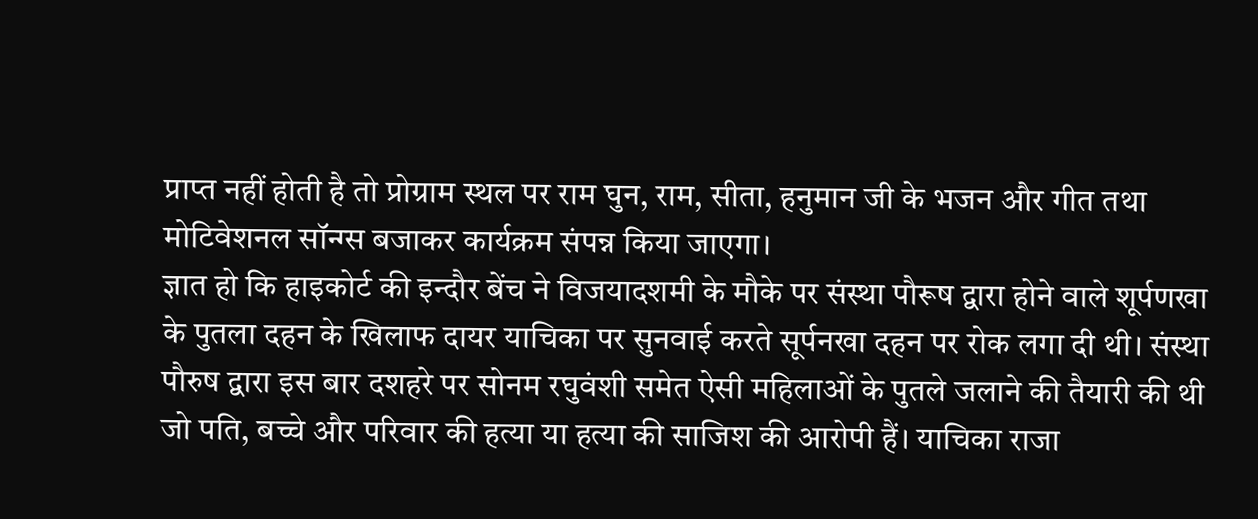प्राप्त नहीं होती है तो प्रोग्राम स्थल पर राम घुन, राम, सीता, हनुमान जी के भजन और गीत तथा मोटिवेशनल सॉन्ग्स बजाकर कार्यक्रम संपन्न किया जाएगा।
ज्ञात हो कि हाइकोर्ट की इन्दौर बेंच ने विजयादशमी के मौके पर संस्था पौरूष द्वारा होने वाले शूर्पणखा के पुतला दहन के खिलाफ दायर याचिका पर सुनवाई करते सूर्पनखा दहन पर रोक लगा दी थी। संस्था पौरुष द्वारा इस बार दशहरे पर सोनम रघुवंशी समेत ऐसी महिलाओं के पुतले जलाने की तैयारी की थी जो पति, बच्चे और परिवार की हत्या या हत्या की साजिश की आरोपी हैं। याचिका राजा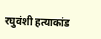रघुवंशी हत्याकांड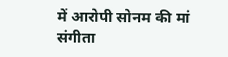में आरोपी सोनम की मां संगीता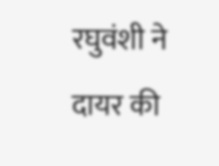रघुवंशी ने दायर की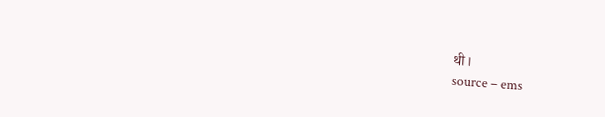थी।
source – ems